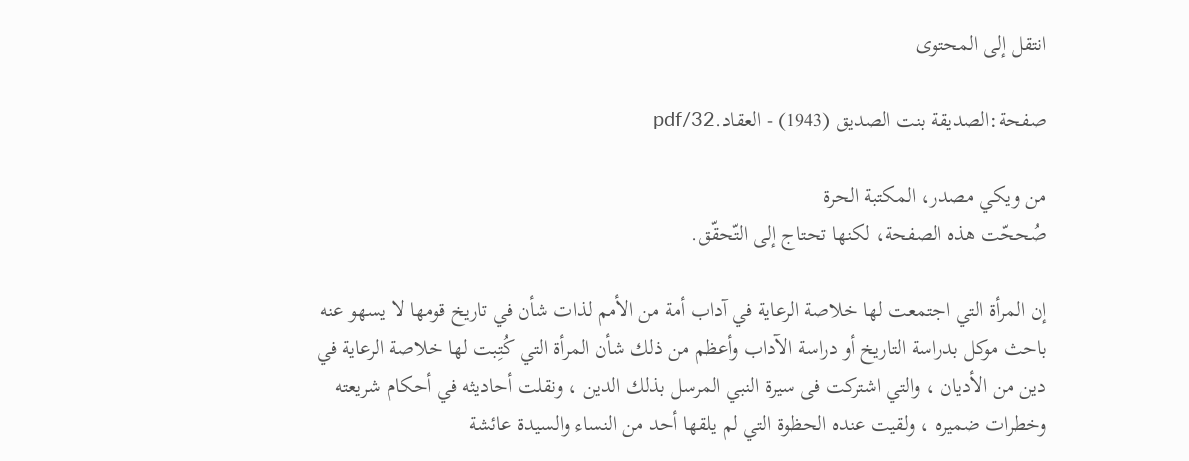انتقل إلى المحتوى

صفحة:الصديقة بنت الصديق (1943) - العقاد.pdf/32

من ويكي مصدر، المكتبة الحرة
صُححّت هذه الصفحة، لكنها تحتاج إلى التّحقّق.

إن المرأة التي اجتمعت لها خلاصة الرعاية في آداب أمة من الأمم لذات شأن في تاريخ قومها لا يسهو عنه باحث موكل بدراسة التاريخ أو دراسة الآداب وأعظم من ذلك شأن المرأة التي كُتِبت لها خلاصة الرعاية في دين من الأديان ، والتي اشتركت فى سيرة النبي المرسل بذلك الدين ، ونقلت أحاديثه في أحكام شريعته وخطرات ضميره ، ولقيت عنده الحظوة التي لم يلقها أحد من النساء والسيدة عائشة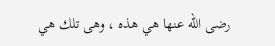رضى الله عنها هي هذه ، وهى تلك هي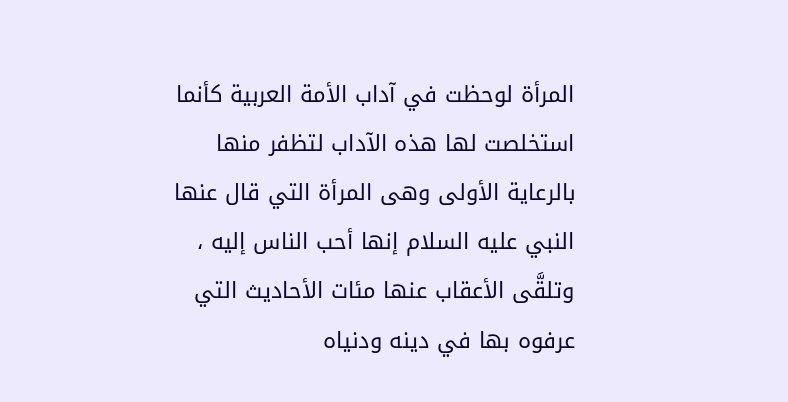المرأة لوحظت في آداب الأمة العربية كأنما استخلصت لها هذه الآداب لتظفر منها بالرعاية الأولى وهى المرأة التي قال عنها النبي عليه السلام إنها أحب الناس إليه ، وتلقَّى الأعقاب عنها مئات الأحاديث التي عرفوه بها في دينه ودنياه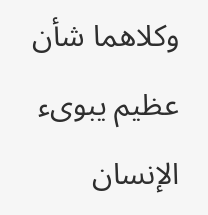وكلاهما شأن عظيم يبوىء الإنسان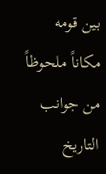بين قومه مكاناً ملحوظاً من جوانب التاريخ